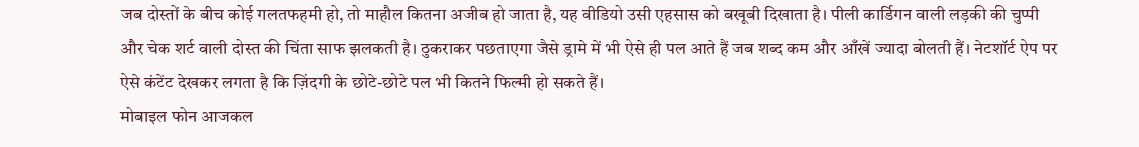जब दोस्तों के बीच कोई गलतफहमी हो, तो माहौल कितना अजीब हो जाता है, यह वीडियो उसी एहसास को बखूबी दिखाता है। पीली कार्डिगन वाली लड़की की चुप्पी और चेक शर्ट वाली दोस्त की चिंता साफ झलकती है। ठुकराकर पछताएगा जैसे ड्रामे में भी ऐसे ही पल आते हैं जब शब्द कम और आँखें ज्यादा बोलती हैं। नेटशॉर्ट ऐप पर ऐसे कंटेंट देखकर लगता है कि ज़िंदगी के छोटे-छोटे पल भी कितने फिल्मी हो सकते हैं।
मोबाइल फोन आजकल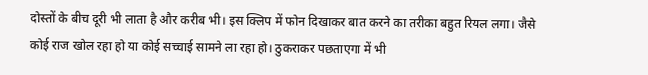दोस्तों के बीच दूरी भी लाता है और करीब भी। इस क्लिप में फोन दिखाकर बात करने का तरीका बहुत रियल लगा। जैसे कोई राज खोल रहा हो या कोई सच्चाई सामने ला रहा हो। ठुकराकर पछताएगा में भी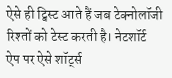ऐसे ही ट्विस्ट आते हैं जब टेक्नोलॉजी रिश्तों को टेस्ट करती है। नेटशॉर्ट ऐप पर ऐसे शॉर्ट्स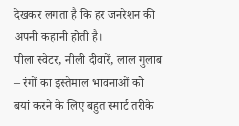देखकर लगता है कि हर जनरेशन की अपनी कहानी होती है।
पीला स्वेटर, नीली दीवारें, लाल गुलाब – रंगों का इस्तेमाल भावनाओं को बयां करने के लिए बहुत स्मार्ट तरीके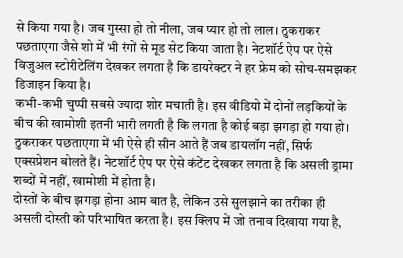से किया गया है। जब गुस्सा हो तो नीला, जब प्यार हो तो लाल। ठुकराकर पछताएगा जैसे शो में भी रंगों से मूड सेट किया जाता है। नेटशॉर्ट ऐप पर ऐसे विजुअल स्टोरीटेलिंग देखकर लगता है कि डायरेक्टर ने हर फ्रेम को सोच-समझकर डिजाइन किया है।
कभी-कभी चुप्पी सबसे ज्यादा शोर मचाती है। इस वीडियो में दोनों लड़कियों के बीच की खामोशी इतनी भारी लगती है कि लगता है कोई बड़ा झगड़ा हो गया हो। ठुकराकर पछताएगा में भी ऐसे ही सीन आते हैं जब डायलॉग नहीं, सिर्फ एक्सप्रेशन बोलते हैं। नेटशॉर्ट ऐप पर ऐसे कंटेंट देखकर लगता है कि असली ड्रामा शब्दों में नहीं, खामोशी में होता है।
दोस्तों के बीच झगड़ा होना आम बात है, लेकिन उसे सुलझाने का तरीका ही असली दोस्ती को परिभाषित करता है। इस क्लिप में जो तनाव दिखाया गया है,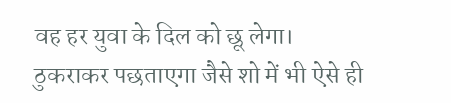वह हर युवा के दिल को छू लेगा। ठुकराकर पछताएगा जैसे शो में भी ऐसे ही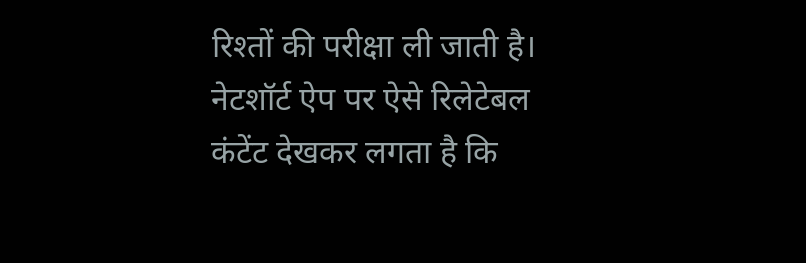रिश्तों की परीक्षा ली जाती है। नेटशॉर्ट ऐप पर ऐसे रिलेटेबल कंटेंट देखकर लगता है कि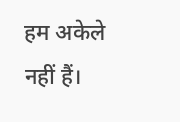हम अकेले नहीं हैं।